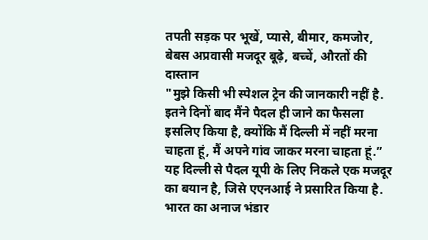तपती सड़क पर भूखें, प्यासे, बीमार, कमजोर, बेबस अप्रवासी मजदूर बूढ़े, बच्चें, औरतों की दास्तान
"मुझे किसी भी स्पेशल ट्रेन की जानकारी नहीं है. इतने दिनों बाद मैंने पैदल ही जाने का फैसला इसलिए किया है, क्योंकि मैं दिल्ली में नहीं मरना चाहता हूं, मैं अपने गांव जाकर मरना चाहता हूं.”
यह दिल्ली से पैदल यूपी के लिए निकले एक मजदूर का बयान है, जिसे एएनआई ने प्रसारित किया है. भारत का अनाज भंडार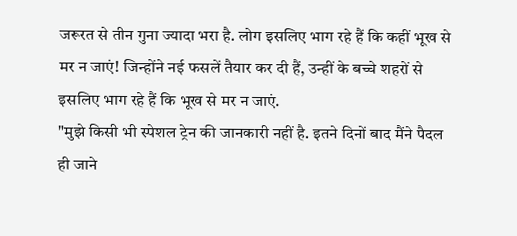जरूरत से तीन गुना ज्यादा भरा है. लोग इसलिए भाग रहे हैं कि कहीं भूख से मर न जाएं! जिन्होंने नई फसलें तैयार कर दी हैं, उन्हीं के बच्चे शहरों से इसलिए भाग रहे हैं कि भूख से मर न जाएं.
"मुझे किसी भी स्पेशल ट्रेन की जानकारी नहीं है. इतने दिनों बाद मैंने पैदल ही जाने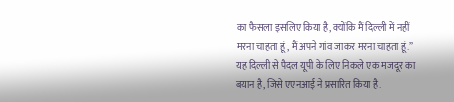का फैसला इसलिए किया है, क्योंकि मैं दिल्ली में नहीं मरना चाहता हूं, मैं अपने गांव जाकर मरना चाहता हूं.”
यह दिल्ली से पैदल यूपी के लिए निकले एक मजदूर का बयान है, जिसे एएनआई ने प्रसारित किया है.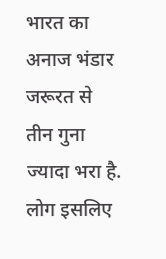भारत का अनाज भंडार जरूरत से तीन गुना ज्यादा भरा है. लोग इसलिए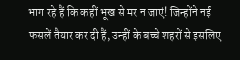भाग रहे हैं कि कहीं भूख से मर न जाएं! जिन्होंने नई फसलें तैयार कर दी हैं, उन्हीं के बच्चे शहरों से इसलिए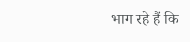भाग रहे हैं कि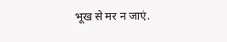भूख से मर न जाएं.